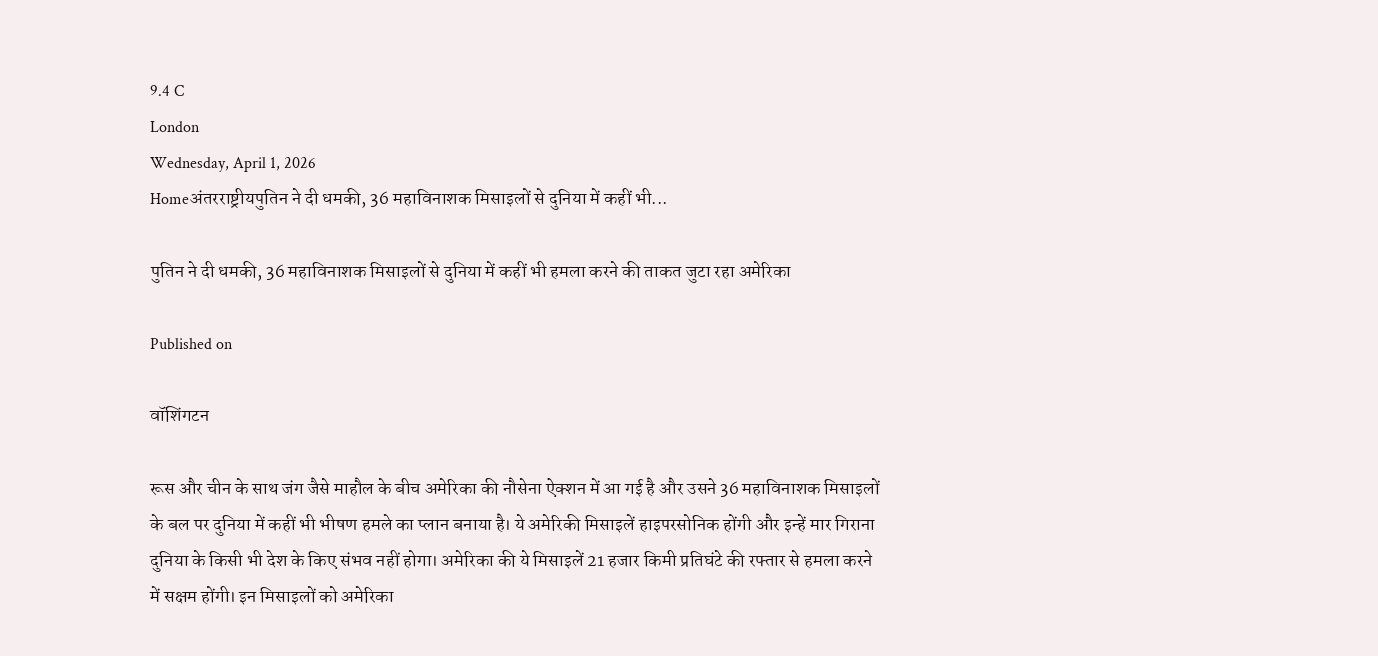9.4 C
London
Wednesday, April 1, 2026
Homeअंतरराष्ट्रीयपुतिन ने दी धमकी, 36 महाविनाशक मिसाइलों से दुनिया में कहीं भी...

पुतिन ने दी धमकी, 36 महाविनाशक मिसाइलों से दुनिया में कहीं भी हमला करने की ताकत जुटा रहा अमेरिका

Published on

वॉशिंगटन

रूस और चीन के साथ जंग जैसे माहौल के बीच अमेरिका की नौसेना ऐक्‍शन में आ गई है और उसने 36 महाविनाशक मिसाइलों के बल पर दुनिया में कहीं भी भीषण हमले का प्‍लान बनाया है। ये अमेरिकी मिसाइलें हाइपरसोनिक होंगी और इन्‍हें मार गिराना दुनिया के किसी भी देश के किए संभव नहीं होगा। अमेरिका की ये मिसाइलें 21 हजार किमी प्रतिघंटे की रफ्तार से हमला करने में सक्षम होंगी। इन मिसाइलों को अमेरिका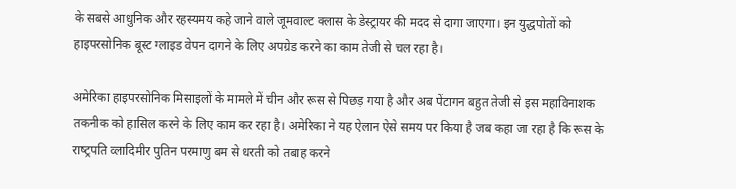के सबसे आधुनिक और रहस्‍यमय कहे जाने वाले जूमवाल्‍ट क्‍लास के डेस्‍ट्रायर की मदद से दागा जाएगा। इन युद्धपोतों को हाइपरसोनिक बूस्‍ट ग्‍लाइड वेपन दागने के लिए अपग्रेड करने का काम तेजी से चल रहा है।

अमेरिका हाइपरसोनिक मिसाइलों के मामले में चीन और रूस से पिछड़ गया है और अब पेंटागन बहुत तेजी से इस महाविनाशक तकनीक को हासिल करने के लिए काम कर रहा है। अमेरिका ने यह ऐलान ऐसे समय पर किया है जब कहा जा रहा है कि रूस के राष्‍ट्रपति व्‍लादिमीर पुतिन परमाणु बम से धरती को तबाह करने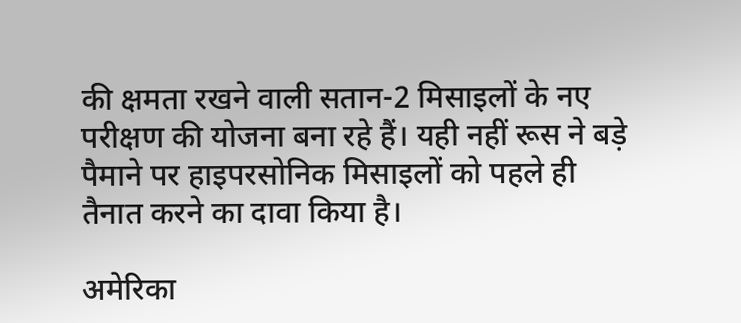की क्षमता रखने वाली सतान-2 मिसाइलों के नए परीक्षण की योजना बना रहे हैं। यही नहीं रूस ने बड़े पैमाने पर हाइपरसोनिक मिसाइलों को पहले ही तैनात करने का दावा किया है।

अमेरिका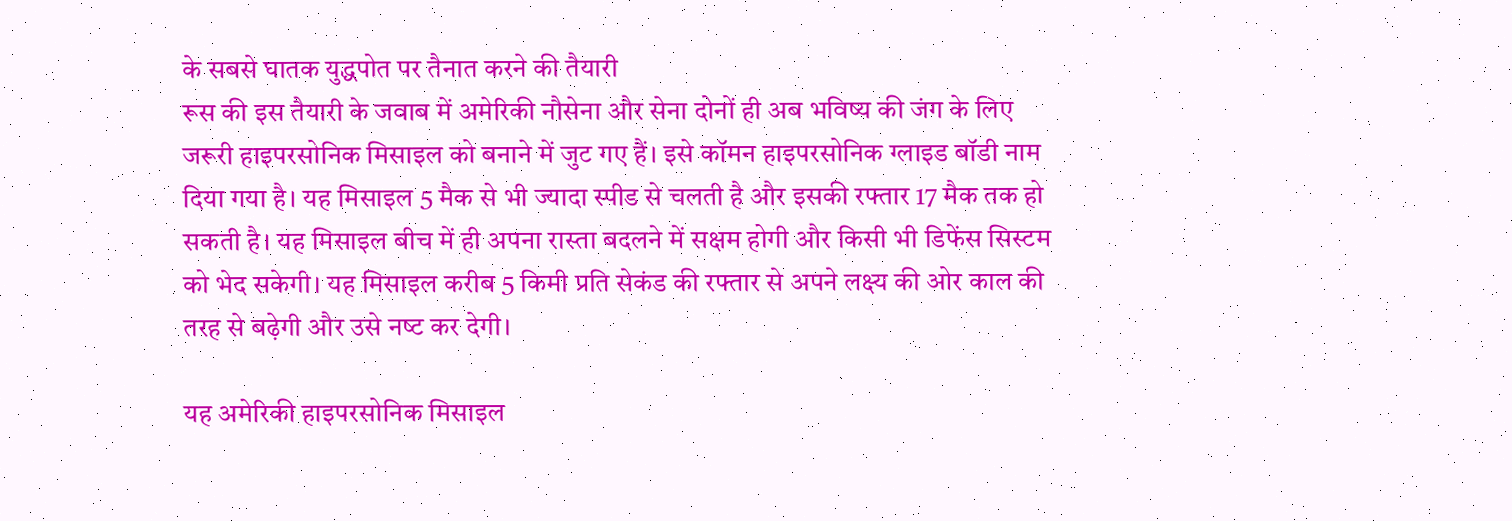के सबसे घातक युद्धपोत पर तैनात करने की तैयारी
रूस की इस तैयारी के जवाब में अमेरिकी नौसेना और सेना दोनों ही अब भविष्‍य की जंग के लिए जरूरी हाइपरसोनिक मिसाइल को बनाने में जुट गए हैं। इसे कॉमन हाइपरसोनिक ग्‍लाइड बॉडी नाम दिया गया है। यह मिसाइल 5 मैक से भी ज्‍यादा स्‍पीड से चलती है और इसकी रफ्तार 17 मैक तक हो सकती है। यह मिसाइल बीच में ही अपना रास्‍ता बदलने में सक्षम होगी और किसी भी डिफेंस सिस्‍टम को भेद सकेगी। यह मिसाइल करीब 5 किमी प्रति सेकंड की रफ्तार से अपने लक्ष्‍य की ओर काल की तरह से बढ़ेगी और उसे नष्‍ट कर देगी।

यह अमेरिकी हाइपरसोनिक मिसाइल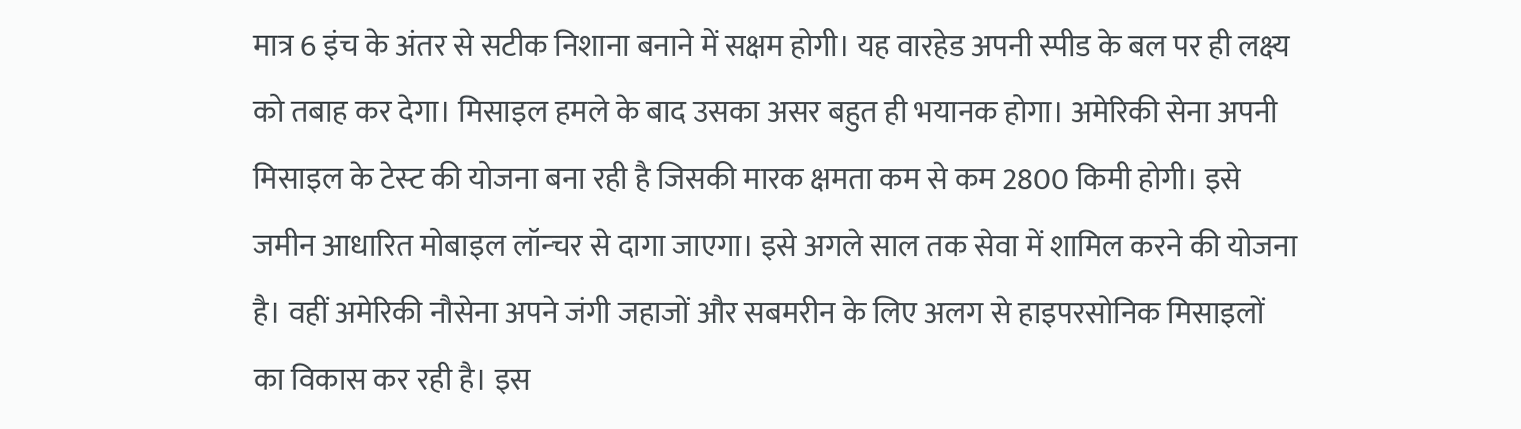मात्र 6 इंच के अंतर से सटीक निशाना बनाने में सक्षम होगी। यह वारहेड अपनी स्‍पीड के बल पर ही लक्ष्‍य को तबाह कर देगा। मिसाइल हमले के बाद उसका असर बहुत ही भयानक होगा। अमेरिकी सेना अपनी मिसाइल के टेस्‍ट की योजना बना रही है जिसकी मारक क्षमता कम से कम 2800 किमी होगी। इसे जमीन आधारित मोबाइल लॉन्‍चर से दागा जाएगा। इसे अगले साल तक सेवा में शामिल करने की योजना है। वहीं अमेरिकी नौसेना अपने जंगी जहाजों और सबमरीन के लिए अलग से हाइपरसोनिक मिसाइलों का विकास कर रही है। इस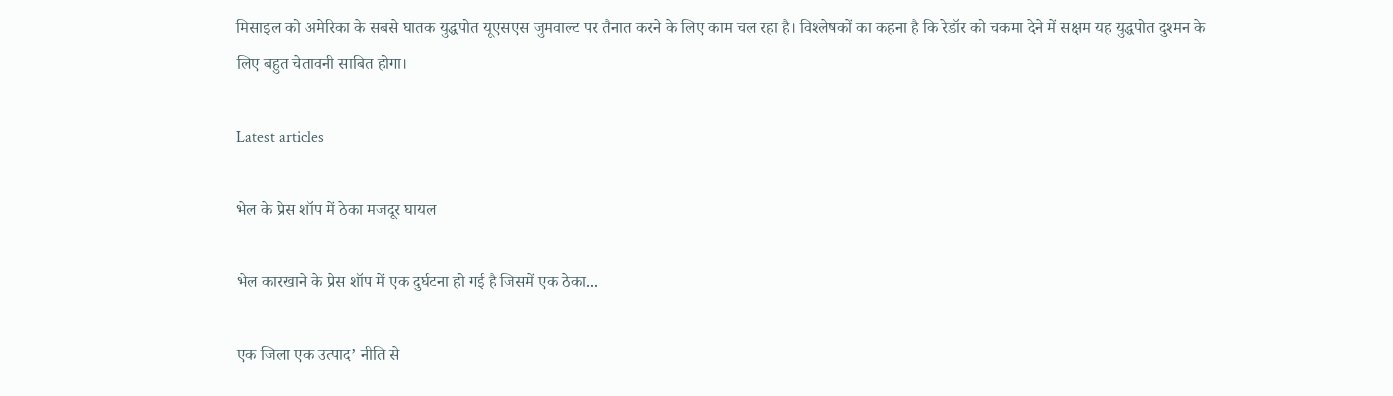मिसाइल को अमेरिका के सबसे घातक युद्धपोत यूएसएस जुमवाल्‍ट पर तैनात करने के लिए काम चल रहा है। विश्‍लेषकों का कहना है कि रेडॉर को चकमा देने में सक्षम यह युद्धपोत दुश्‍मन के लिए बहुत चेतावनी साबित होगा।

Latest articles

भेल के प्रेस शॉप में ठेका मजदूर घायल

भेल कारखाने के प्रेस शॉप में एक दुर्घटना हो गई है जिसमें एक ठेका...

एक जिला एक उत्पाद’ नीति से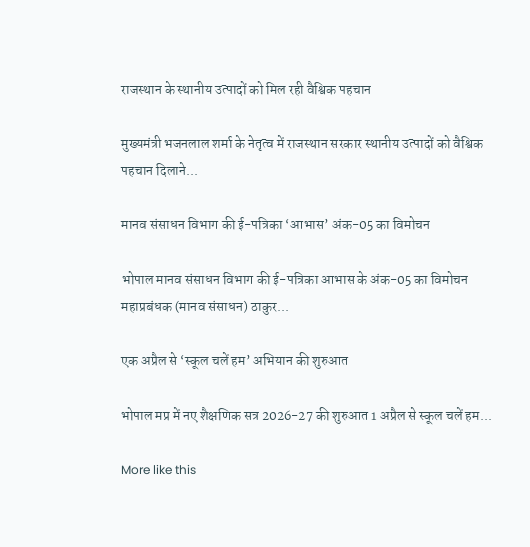राजस्थान के स्थानीय उत्पादों को मिल रही वैश्विक पहचान

मुख्यमंत्री भजनलाल शर्मा के नेतृत्व में राजस्थान सरकार स्थानीय उत्पादों को वैश्विक पहचान दिलाने...

मानव संसाधन विभाग की ई-पत्रिका ‘आभास’ अंक-05 का विमोचन

भोपाल मानव संसाधन विभाग की ई-पत्रिका आभास के अंक-05 का विमोचन महाप्रबंधक (मानव संसाधन) ठाकुर...

एक अप्रैल से ‘स्कूल चलें हम’ अभियान की शुरुआत

भोपाल मप्र में नए शैक्षणिक सत्र 2026-27 की शुरुआत 1 अप्रैल से स्कूल चलें हम...

More like this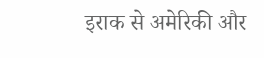इराक से अमेरिकी और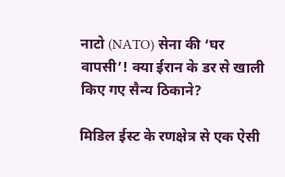नाटो (NATO) सेना की ‘घर वापसी’! क्या ईरान के डर से खाली किए गए सैन्य ठिकाने?

मिडिल ईस्ट के रणक्षेत्र से एक ऐसी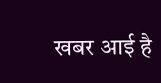खबर आई है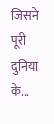जिसने पूरी दुनिया के...